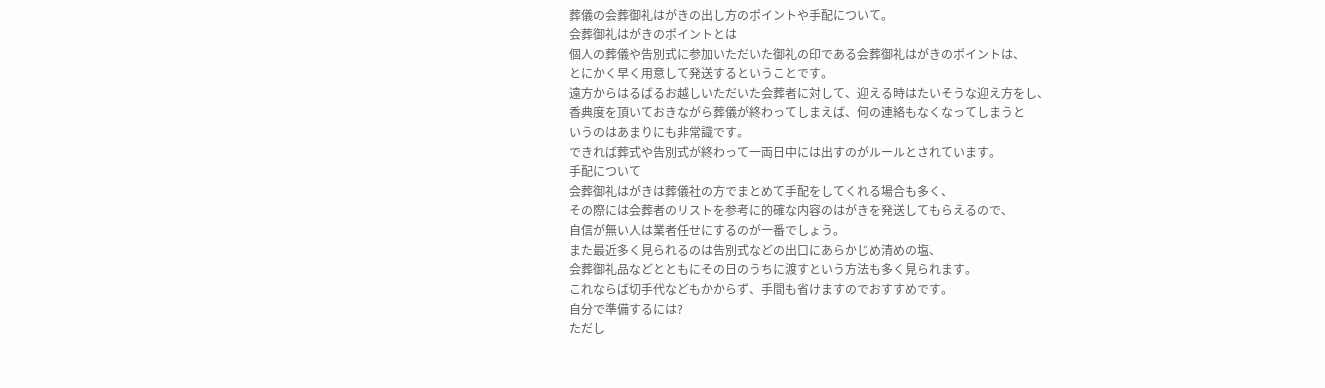葬儀の会葬御礼はがきの出し方のポイントや手配について。
会葬御礼はがきのポイントとは
個人の葬儀や告別式に参加いただいた御礼の印である会葬御礼はがきのポイントは、
とにかく早く用意して発送するということです。
遠方からはるばるお越しいただいた会葬者に対して、迎える時はたいそうな迎え方をし、
香典度を頂いておきながら葬儀が終わってしまえば、何の連絡もなくなってしまうと
いうのはあまりにも非常識です。
できれば葬式や告別式が終わって一両日中には出すのがルールとされています。
手配について
会葬御礼はがきは葬儀社の方でまとめて手配をしてくれる場合も多く、
その際には会葬者のリストを参考に的確な内容のはがきを発送してもらえるので、
自信が無い人は業者任せにするのが一番でしょう。
また最近多く見られるのは告別式などの出口にあらかじめ清めの塩、
会葬御礼品などとともにその日のうちに渡すという方法も多く見られます。
これならば切手代などもかからず、手間も省けますのでおすすめです。
自分で準備するには?
ただし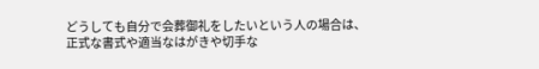どうしても自分で会葬御礼をしたいという人の場合は、
正式な書式や適当なはがきや切手な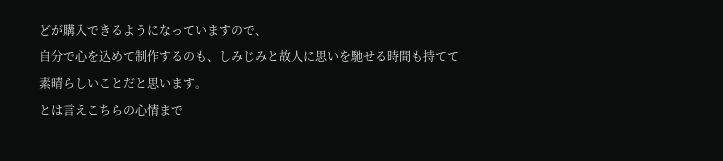どが購入できるようになっていますので、
自分で心を込めて制作するのも、しみじみと故人に思いを馳せる時間も持てて
素晴らしいことだと思います。
とは言えこちらの心情まで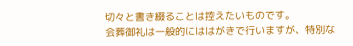切々と書き綴ることは控えたいものです。
会葬御礼は一般的にははがきで行いますが、特別な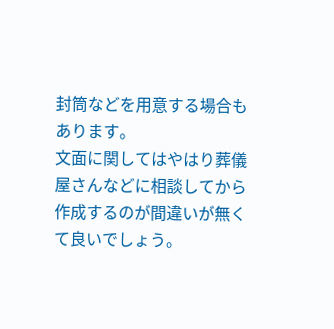封筒などを用意する場合もあります。
文面に関してはやはり葬儀屋さんなどに相談してから作成するのが間違いが無くて良いでしょう。